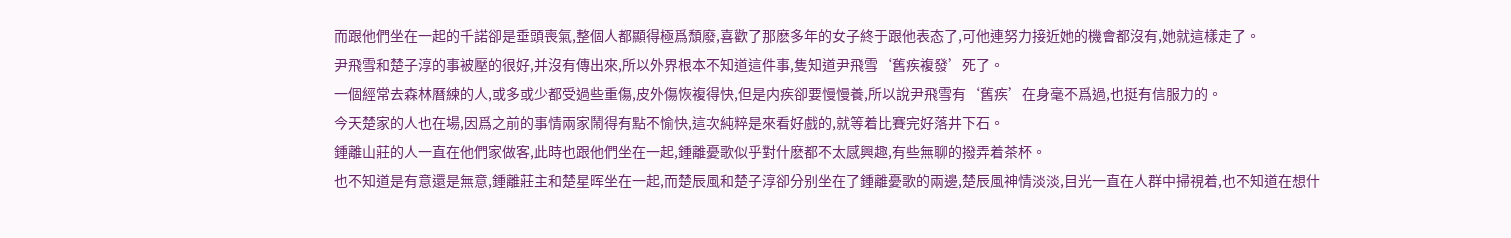而跟他們坐在一起的千諾卻是垂頭喪氣,整個人都顯得極爲頹廢,喜歡了那麽多年的女子終于跟他表态了,可他連努力接近她的機會都沒有,她就這樣走了。
尹飛雪和楚子淳的事被壓的很好,并沒有傳出來,所以外界根本不知道這件事,隻知道尹飛雪‘舊疾複發’死了。
一個經常去森林曆練的人,或多或少都受過些重傷,皮外傷恢複得快,但是内疾卻要慢慢養,所以說尹飛雪有‘舊疾’在身毫不爲過,也挺有信服力的。
今天楚家的人也在場,因爲之前的事情兩家鬧得有點不愉快,這次純粹是來看好戲的,就等着比賽完好落井下石。
鍾離山莊的人一直在他們家做客,此時也跟他們坐在一起,鍾離憂歌似乎對什麽都不太感興趣,有些無聊的撥弄着茶杯。
也不知道是有意還是無意,鍾離莊主和楚星晖坐在一起,而楚辰風和楚子淳卻分别坐在了鍾離憂歌的兩邊,楚辰風神情淡淡,目光一直在人群中掃視着,也不知道在想什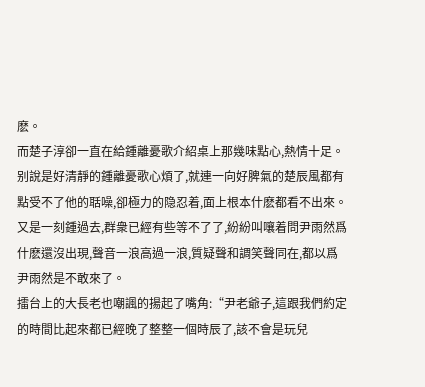麽。
而楚子淳卻一直在給鍾離憂歌介紹桌上那幾味點心,熱情十足。
别說是好清靜的鍾離憂歌心煩了,就連一向好脾氣的楚辰風都有點受不了他的聒噪,卻極力的隐忍着,面上根本什麽都看不出來。
又是一刻鍾過去,群衆已經有些等不了了,紛紛叫嚷着問尹雨然爲什麽還沒出現,聲音一浪高過一浪,質疑聲和調笑聲同在,都以爲尹雨然是不敢來了。
擂台上的大長老也嘲諷的揚起了嘴角:“尹老爺子,這跟我們約定的時間比起來都已經晚了整整一個時辰了,該不會是玩兒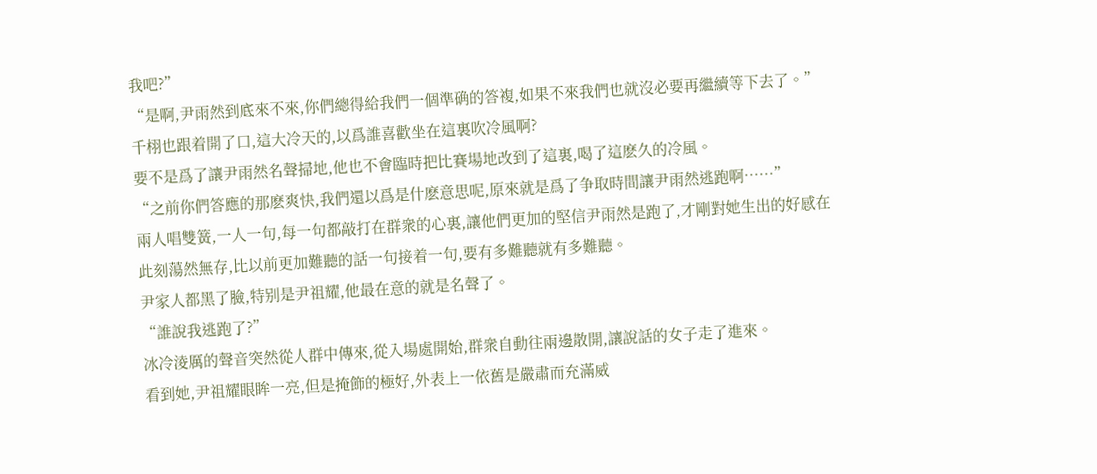我吧?”
“是啊,尹雨然到底來不來,你們總得給我們一個準确的答複,如果不來我們也就沒必要再繼續等下去了。”
千栩也跟着開了口,這大冷天的,以爲誰喜歡坐在這裏吹冷風啊?
要不是爲了讓尹雨然名聲掃地,他也不會臨時把比賽場地改到了這裏,喝了這麽久的冷風。
“之前你們答應的那麽爽快,我們還以爲是什麽意思呢,原來就是爲了争取時間讓尹雨然逃跑啊……”
兩人唱雙簧,一人一句,每一句都敲打在群衆的心裏,讓他們更加的堅信尹雨然是跑了,才剛對她生出的好感在此刻蕩然無存,比以前更加難聽的話一句接着一句,要有多難聽就有多難聽。
尹家人都黑了臉,特别是尹祖耀,他最在意的就是名聲了。
“誰說我逃跑了?”
冰冷淩厲的聲音突然從人群中傳來,從入場處開始,群衆自動往兩邊散開,讓說話的女子走了進來。
看到她,尹祖耀眼眸一亮,但是掩飾的極好,外表上一依舊是嚴肅而充滿威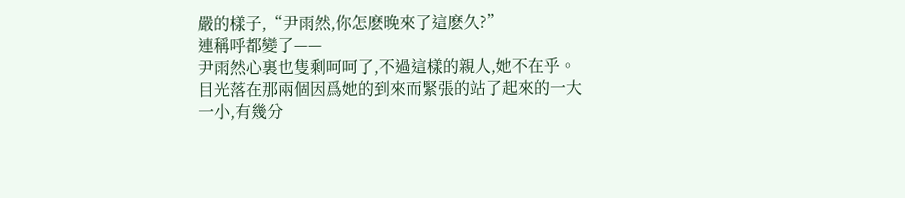嚴的樣子,“尹雨然,你怎麽晚來了這麽久?”
連稱呼都變了——
尹雨然心裏也隻剩呵呵了,不過這樣的親人,她不在乎。
目光落在那兩個因爲她的到來而緊張的站了起來的一大一小,有幾分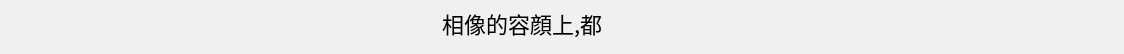相像的容顔上,都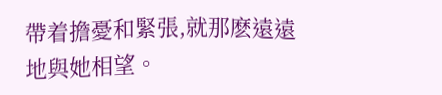帶着擔憂和緊張,就那麽遠遠地與她相望。